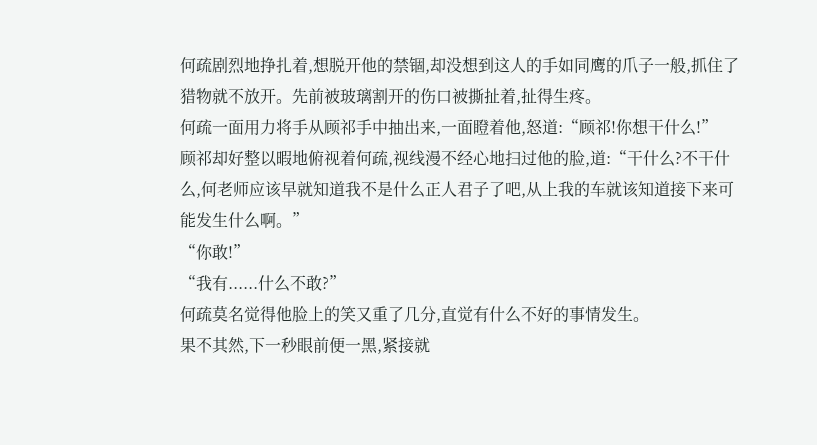何疏剧烈地挣扎着,想脱开他的禁锢,却没想到这人的手如同鹰的爪子一般,抓住了猎物就不放开。先前被玻璃割开的伤口被撕扯着,扯得生疼。
何疏一面用力将手从顾祁手中抽出来,一面瞪着他,怒道:“顾祁!你想干什么!”
顾祁却好整以暇地俯视着何疏,视线漫不经心地扫过他的脸,道:“干什么?不干什么,何老师应该早就知道我不是什么正人君子了吧,从上我的车就该知道接下来可能发生什么啊。”
“你敢!”
“我有......什么不敢?”
何疏莫名觉得他脸上的笑又重了几分,直觉有什么不好的事情发生。
果不其然,下一秒眼前便一黑,紧接就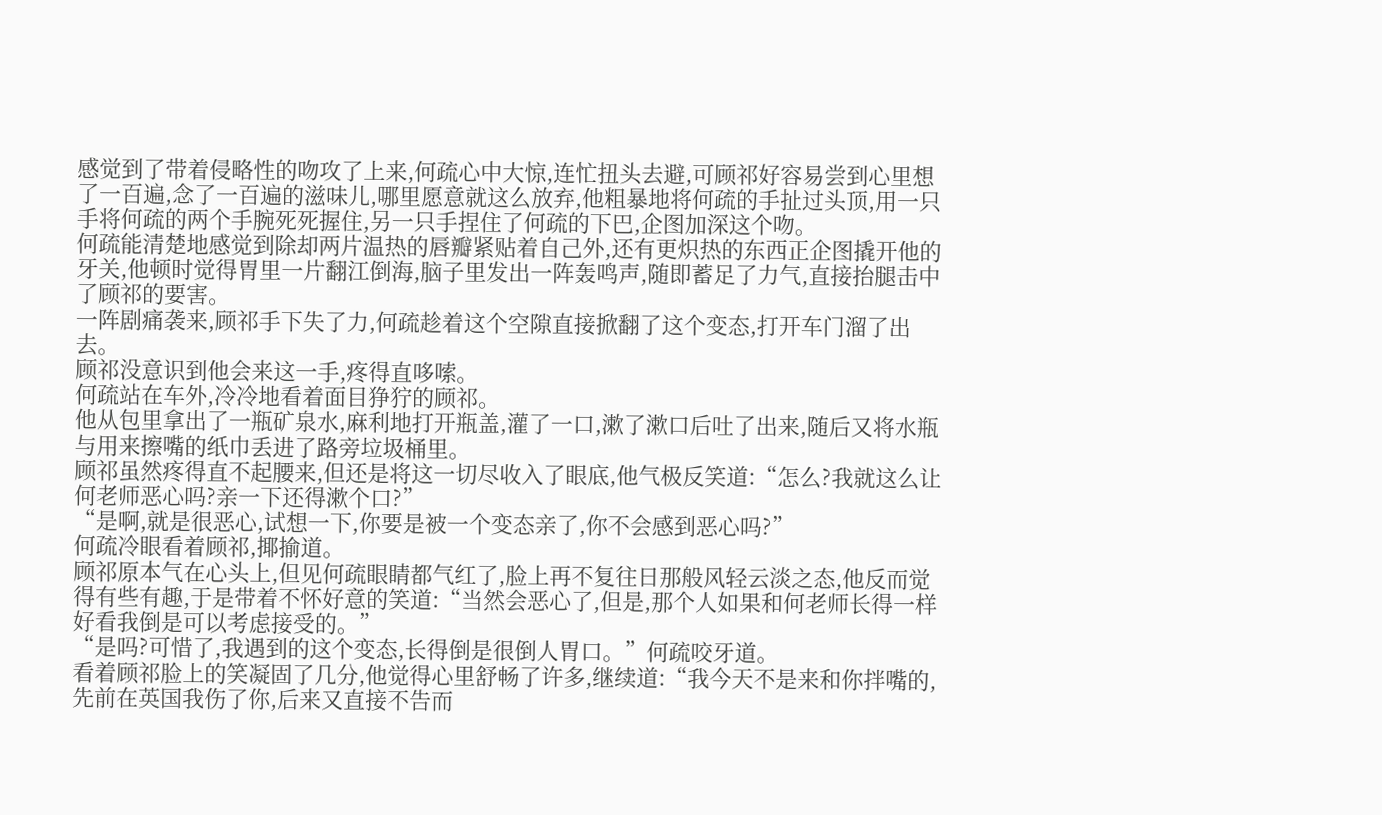感觉到了带着侵略性的吻攻了上来,何疏心中大惊,连忙扭头去避,可顾祁好容易尝到心里想了一百遍,念了一百遍的滋味儿,哪里愿意就这么放弃,他粗暴地将何疏的手扯过头顶,用一只手将何疏的两个手腕死死握住,另一只手捏住了何疏的下巴,企图加深这个吻。
何疏能清楚地感觉到除却两片温热的唇瓣紧贴着自己外,还有更炽热的东西正企图撬开他的牙关,他顿时觉得胃里一片翻江倒海,脑子里发出一阵轰鸣声,随即蓄足了力气,直接抬腿击中了顾祁的要害。
一阵剧痛袭来,顾祁手下失了力,何疏趁着这个空隙直接掀翻了这个变态,打开车门溜了出去。
顾祁没意识到他会来这一手,疼得直哆嗦。
何疏站在车外,冷冷地看着面目狰狞的顾祁。
他从包里拿出了一瓶矿泉水,麻利地打开瓶盖,灌了一口,漱了漱口后吐了出来,随后又将水瓶与用来擦嘴的纸巾丢进了路旁垃圾桶里。
顾祁虽然疼得直不起腰来,但还是将这一切尽收入了眼底,他气极反笑道:“怎么?我就这么让何老师恶心吗?亲一下还得漱个口?”
“是啊,就是很恶心,试想一下,你要是被一个变态亲了,你不会感到恶心吗?”
何疏冷眼看着顾祁,揶揄道。
顾祁原本气在心头上,但见何疏眼睛都气红了,脸上再不复往日那般风轻云淡之态,他反而觉得有些有趣,于是带着不怀好意的笑道:“当然会恶心了,但是,那个人如果和何老师长得一样好看我倒是可以考虑接受的。”
“是吗?可惜了,我遇到的这个变态,长得倒是很倒人胃口。”何疏咬牙道。
看着顾祁脸上的笑凝固了几分,他觉得心里舒畅了许多,继续道:“我今天不是来和你拌嘴的,先前在英国我伤了你,后来又直接不告而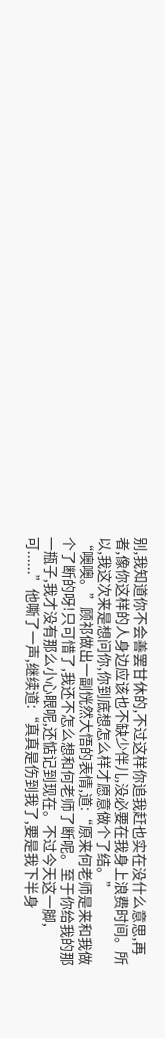别,我知道你不会善罢甘休的,不过这样你追我赶也实在没什么意思,再者,像你这样的人身边应该也不缺少伴儿,没必要在我身上浪费时间。所以,我这次来是想问你,你到底想怎么样才愿意做个了结。”
“噢噢。”顾祁做出一副恍然大悟的表情,道:“原来何老师是来和我做个了断的呀!只可惜了,我还不怎么想和何老师了断呢。至于你给我的那一瓶子,我才没有那么小心眼呢,还惦记到现在。不过今天这一脚,可......”他嘶了一声,继续道:“真真是伤到我了,要是我下半身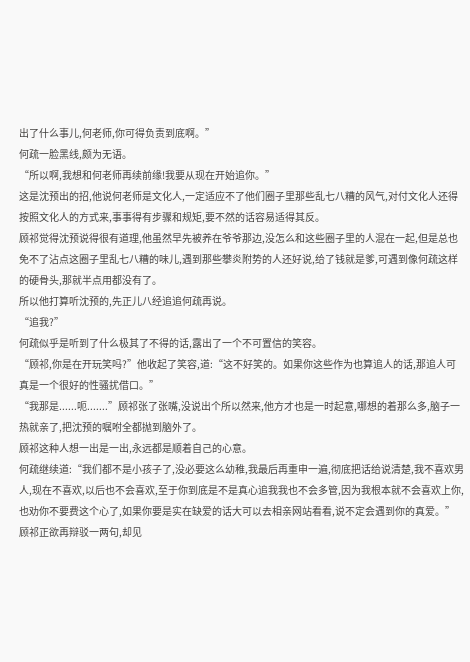出了什么事儿,何老师,你可得负责到底啊。”
何疏一脸黑线,颇为无语。
“所以啊,我想和何老师再续前缘!我要从现在开始追你。”
这是沈预出的招,他说何老师是文化人,一定适应不了他们圈子里那些乱七八糟的风气,对付文化人还得按照文化人的方式来,事事得有步骤和规矩,要不然的话容易适得其反。
顾祁觉得沈预说得很有道理,他虽然早先被养在爷爷那边,没怎么和这些圈子里的人混在一起,但是总也免不了沾点这圈子里乱七八糟的味儿,遇到那些攀炎附势的人还好说,给了钱就是爹,可遇到像何疏这样的硬骨头,那就半点用都没有了。
所以他打算听沈预的,先正儿八经追追何疏再说。
“追我?”
何疏似乎是听到了什么极其了不得的话,露出了一个不可置信的笑容。
“顾祁,你是在开玩笑吗?”他收起了笑容,道:“这不好笑的。如果你这些作为也算追人的话,那追人可真是一个很好的性骚扰借口。”
“我那是......呃.......”顾祁张了张嘴,没说出个所以然来,他方才也是一时起意,哪想的着那么多,脑子一热就亲了,把沈预的嘱咐全都抛到脑外了。
顾祁这种人想一出是一出,永远都是顺着自己的心意。
何疏继续道:“我们都不是小孩子了,没必要这么幼稚,我最后再重申一遍,彻底把话给说清楚,我不喜欢男人,现在不喜欢,以后也不会喜欢,至于你到底是不是真心追我我也不会多管,因为我根本就不会喜欢上你,也劝你不要费这个心了,如果你要是实在缺爱的话大可以去相亲网站看看,说不定会遇到你的真爱。”
顾祁正欲再辩驳一两句,却见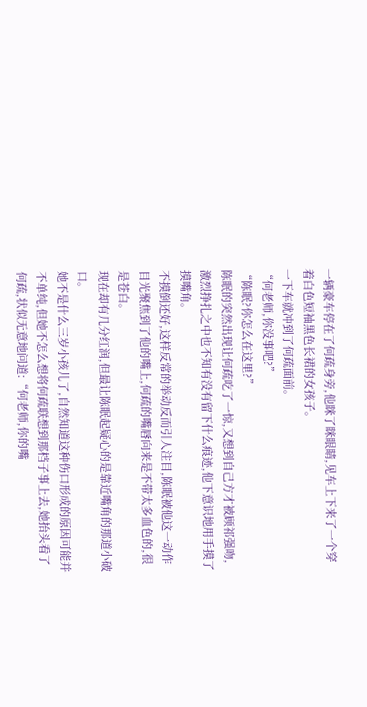一辆豪车停在了何疏身旁,他眯了眯眼睛,见车上下来了一个穿着白色短袖黑色长裙的女孩子。
一下车就冲到了何疏面前。
“何老师,你没事吧?”
“陈眠?你怎么在这里?”
陈眠的突然出现让何疏吃了一惊,又想到自己方才被顾祁强吻,激烈挣扎之中也不知有没有留下什么痕迹,他下意识地用手摸了摸嘴角。
不摸倒还好,这样反常的举动反而引人注目,陈眠被他这一动作目光聚焦到了他的嘴上,何疏的嘴唇向来是不带太多血色的,很是苍白。
现在却有几分红润,但最让陈眠起疑心的是靠近嘴角的那道小破口。
她不是什么三岁小孩儿了,自然知道这种伤口形成的原因可能并不单纯,但她不怎么想将何疏联想到那档子事上去,她抬头看了何疏,状似无意地问道:“何老师,你的嘴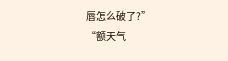唇怎么破了?”
“额天气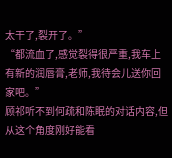太干了,裂开了。”
“都流血了,感觉裂得很严重,我车上有新的润唇膏,老师,我待会儿送你回家吧。”
顾祁听不到何疏和陈眠的对话内容,但从这个角度刚好能看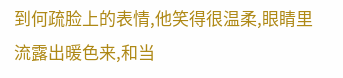到何疏脸上的表情,他笑得很温柔,眼睛里流露出暖色来,和当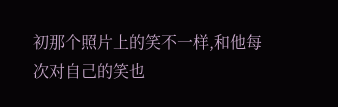初那个照片上的笑不一样,和他每次对自己的笑也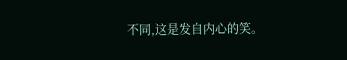不同,这是发自内心的笑。